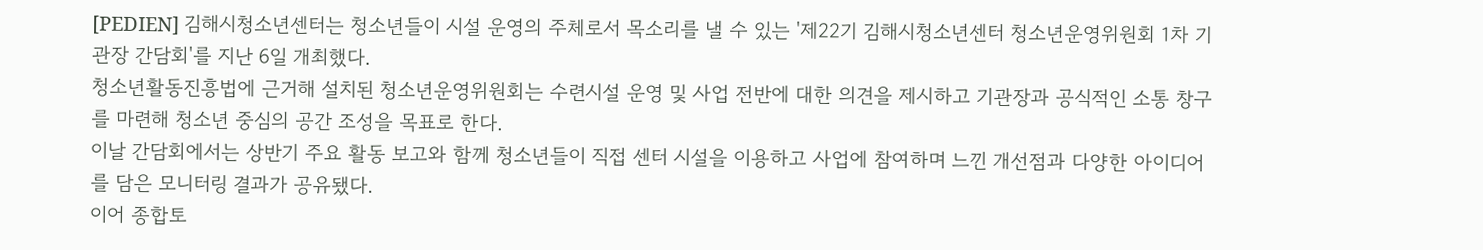[PEDIEN] 김해시청소년센터는 청소년들이 시설 운영의 주체로서 목소리를 낼 수 있는 '제22기 김해시청소년센터 청소년운영위원회 1차 기관장 간담회'를 지난 6일 개최했다.
청소년활동진흥법에 근거해 설치된 청소년운영위원회는 수련시설 운영 및 사업 전반에 대한 의견을 제시하고 기관장과 공식적인 소통 창구를 마련해 청소년 중심의 공간 조성을 목표로 한다.
이날 간담회에서는 상반기 주요 활동 보고와 함께 청소년들이 직접 센터 시설을 이용하고 사업에 참여하며 느낀 개선점과 다양한 아이디어를 담은 모니터링 결과가 공유됐다.
이어 종합토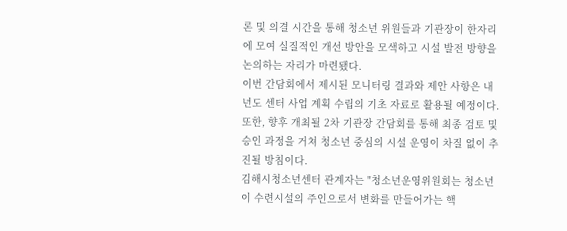론 및 의결 시간을 통해 청소년 위원들과 기관장이 한자리에 모여 실질적인 개선 방안을 모색하고 시설 발전 방향을 논의하는 자리가 마련됐다.
이번 간담회에서 제시된 모니터링 결과와 제안 사항은 내년도 센터 사업 계획 수립의 기초 자료로 활용될 예정이다.
또한, 향후 개최될 2차 기관장 간담회를 통해 최종 검토 및 승인 과정을 거쳐 청소년 중심의 시설 운영이 차질 없이 추진될 방침이다.
김해시청소년센터 관계자는 "청소년운영위원회는 청소년이 수련시설의 주인으로서 변화를 만들어가는 핵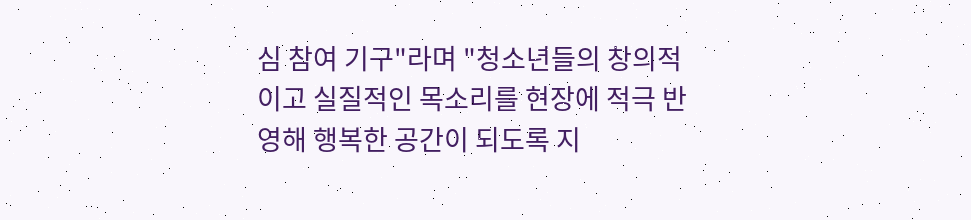심 참여 기구"라며 "청소년들의 창의적이고 실질적인 목소리를 현장에 적극 반영해 행복한 공간이 되도록 지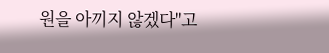원을 아끼지 않겠다"고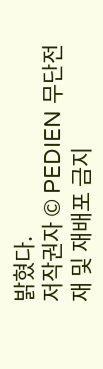밝혔다.
저작권자 © PEDIEN 무단전재 및 재배포 금지